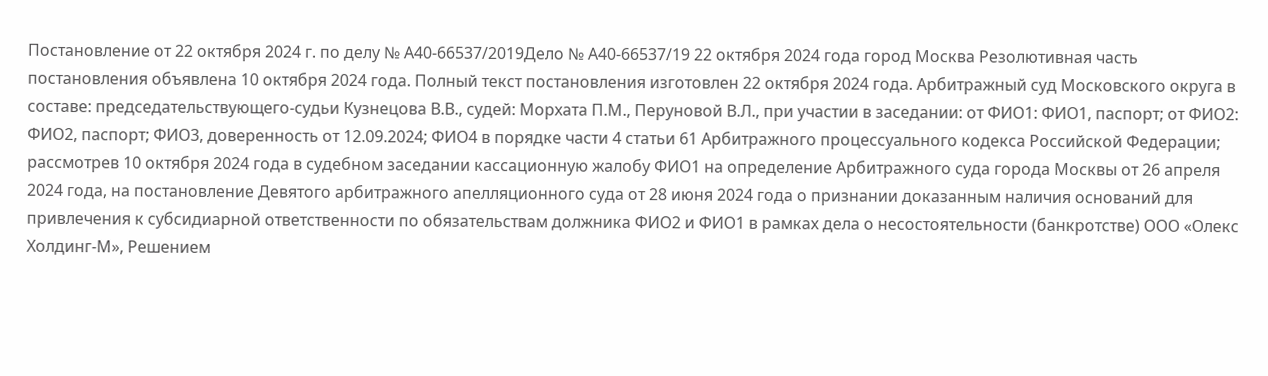Постановление от 22 октября 2024 г. по делу № А40-66537/2019Дело № А40-66537/19 22 октября 2024 года город Москва Резолютивная часть постановления объявлена 10 октября 2024 года. Полный текст постановления изготовлен 22 октября 2024 года. Арбитражный суд Московского округа в составе: председательствующего-судьи Кузнецова В.В., судей: Морхата П.М., Перуновой В.Л., при участии в заседании: от ФИО1: ФИО1, паспорт; от ФИО2: ФИО2, паспорт; ФИО3, доверенность от 12.09.2024; ФИО4 в порядке части 4 статьи 61 Арбитражного процессуального кодекса Российской Федерации; рассмотрев 10 октября 2024 года в судебном заседании кассационную жалобу ФИО1 на определение Арбитражного суда города Москвы от 26 апреля 2024 года, на постановление Девятого арбитражного апелляционного суда от 28 июня 2024 года о признании доказанным наличия оснований для привлечения к субсидиарной ответственности по обязательствам должника ФИО2 и ФИО1 в рамках дела о несостоятельности (банкротстве) ООО «Олекс Холдинг-М», Решением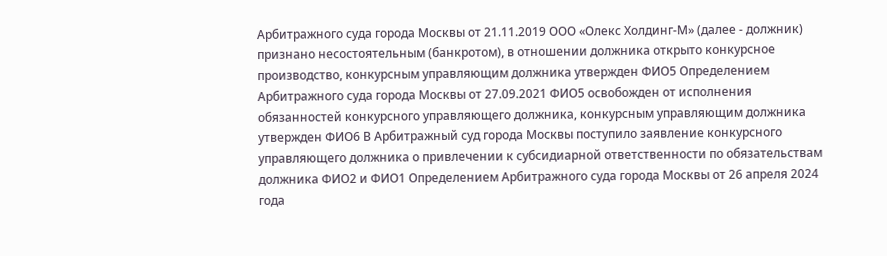Арбитражного суда города Москвы от 21.11.2019 ООО «Олекс Холдинг-М» (далее - должник) признано несостоятельным (банкротом), в отношении должника открыто конкурсное производство, конкурсным управляющим должника утвержден ФИО5 Определением Арбитражного суда города Москвы от 27.09.2021 ФИО5 освобожден от исполнения обязанностей конкурсного управляющего должника, конкурсным управляющим должника утвержден ФИО6 В Арбитражный суд города Москвы поступило заявление конкурсного управляющего должника о привлечении к субсидиарной ответственности по обязательствам должника ФИО2 и ФИО1 Определением Арбитражного суда города Москвы от 26 апреля 2024 года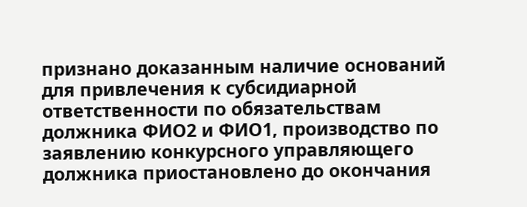признано доказанным наличие оснований для привлечения к субсидиарной ответственности по обязательствам должника ФИО2 и ФИО1, производство по заявлению конкурсного управляющего должника приостановлено до окончания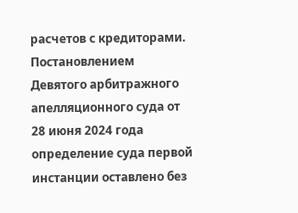расчетов с кредиторами. Постановлением Девятого арбитражного апелляционного суда от 28 июня 2024 года определение суда первой инстанции оставлено без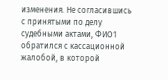изменения. Не согласившись с принятыми по делу судебными актами, ФИО1 обратился с кассационной жалобой, в которой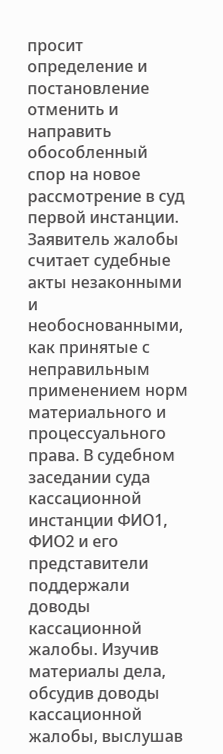просит определение и постановление отменить и направить обособленный спор на новое рассмотрение в суд первой инстанции. Заявитель жалобы считает судебные акты незаконными и необоснованными, как принятые с неправильным применением норм материального и процессуального права. В судебном заседании суда кассационной инстанции ФИО1, ФИО2 и его представители поддержали доводы кассационной жалобы. Изучив материалы дела, обсудив доводы кассационной жалобы, выслушав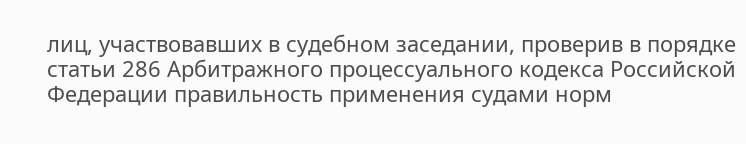лиц, участвовавших в судебном заседании, проверив в порядке статьи 286 Арбитражного процессуального кодекса Российской Федерации правильность применения судами норм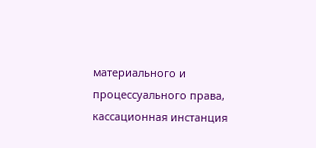материального и процессуального права, кассационная инстанция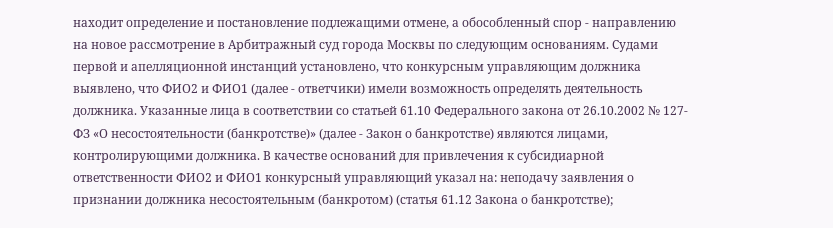находит определение и постановление подлежащими отмене, а обособленный спор - направлению на новое рассмотрение в Арбитражный суд города Москвы по следующим основаниям. Судами первой и апелляционной инстанций установлено, что конкурсным управляющим должника выявлено, что ФИО2 и ФИО1 (далее - ответчики) имели возможность определять деятельность должника. Указанные лица в соответствии со статьей 61.10 Федерального закона от 26.10.2002 № 127-ФЗ «О несостоятельности (банкротстве)» (далее - Закон о банкротстве) являются лицами, контролирующими должника. В качестве оснований для привлечения к субсидиарной ответственности ФИО2 и ФИО1 конкурсный управляющий указал на: неподачу заявления о признании должника несостоятельным (банкротом) (статья 61.12 Закона о банкротстве);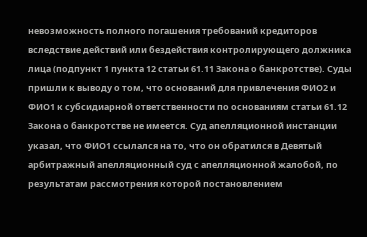невозможность полного погашения требований кредиторов вследствие действий или бездействия контролирующего должника лица (подпункт 1 пункта 12 статьи 61.11 Закона о банкротстве). Суды пришли к выводу о том, что оснований для привлечения ФИО2 и ФИО1 к субсидиарной ответственности по основаниям статьи 61.12 Закона о банкротстве не имеется. Суд апелляционной инстанции указал, что ФИО1 ссылался на то, что он обратился в Девятый арбитражный апелляционный суд с апелляционной жалобой, по результатам рассмотрения которой постановлением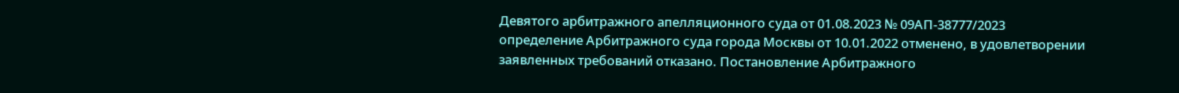Девятого арбитражного апелляционного суда от 01.08.2023 № 09АП-38777/2023 определение Арбитражного суда города Москвы от 10.01.2022 отменено, в удовлетворении заявленных требований отказано. Постановление Арбитражного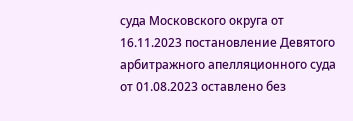суда Московского округа от 16.11.2023 постановление Девятого арбитражного апелляционного суда от 01.08.2023 оставлено без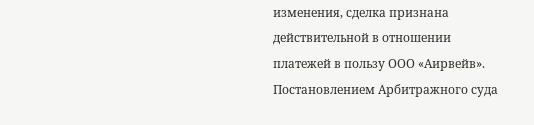изменения, сделка признана действительной в отношении платежей в пользу ООО «Аирвейв». Постановлением Арбитражного суда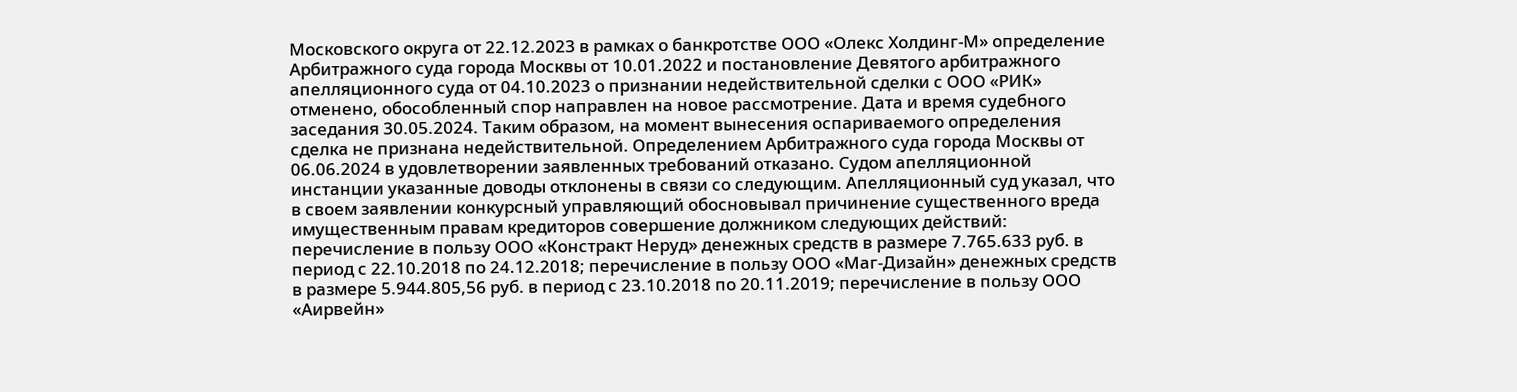Московского округа от 22.12.2023 в рамках о банкротстве ООО «Олекс Холдинг-М» определение Арбитражного суда города Москвы от 10.01.2022 и постановление Девятого арбитражного апелляционного суда от 04.10.2023 о признании недействительной сделки с ООО «РИК» отменено, обособленный спор направлен на новое рассмотрение. Дата и время судебного заседания 30.05.2024. Таким образом, на момент вынесения оспариваемого определения сделка не признана недействительной. Определением Арбитражного суда города Москвы от 06.06.2024 в удовлетворении заявленных требований отказано. Судом апелляционной инстанции указанные доводы отклонены в связи со следующим. Апелляционный суд указал, что в своем заявлении конкурсный управляющий обосновывал причинение существенного вреда имущественным правам кредиторов совершение должником следующих действий: перечисление в пользу ООО «Констракт Неруд» денежных средств в размере 7.765.633 руб. в период с 22.10.2018 по 24.12.2018; перечисление в пользу ООО «Маг-Дизайн» денежных средств в размере 5.944.805,56 руб. в период с 23.10.2018 по 20.11.2019; перечисление в пользу ООО «Аирвейн»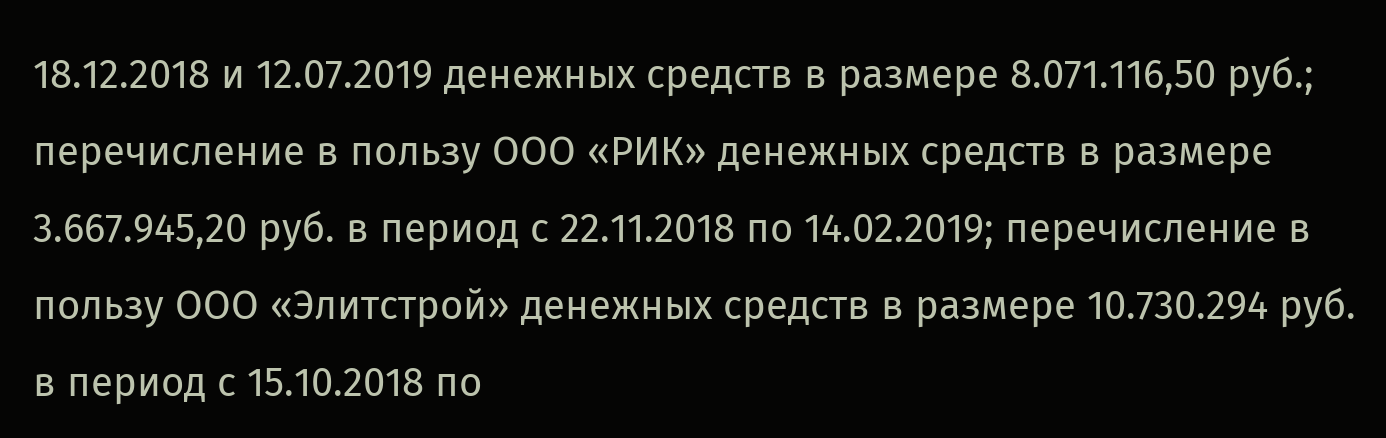18.12.2018 и 12.07.2019 денежных средств в размере 8.071.116,50 руб.; перечисление в пользу ООО «РИК» денежных средств в размере 3.667.945,20 руб. в период с 22.11.2018 по 14.02.2019; перечисление в пользу ООО «Элитстрой» денежных средств в размере 10.730.294 руб. в период с 15.10.2018 по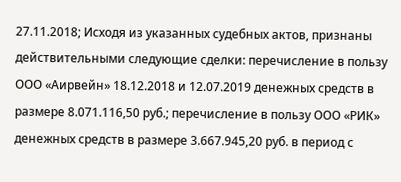27.11.2018; Исходя из указанных судебных актов, признаны действительными следующие сделки: перечисление в пользу ООО «Аирвейн» 18.12.2018 и 12.07.2019 денежных средств в размере 8.071.116,50 руб.; перечисление в пользу ООО «РИК» денежных средств в размере 3.667.945,20 руб. в период с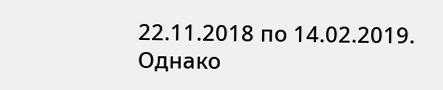22.11.2018 по 14.02.2019. Однако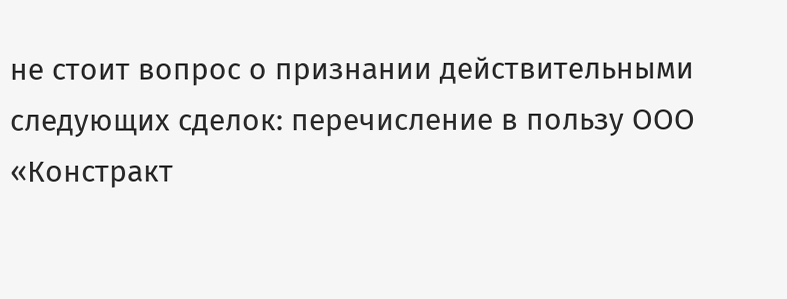не стоит вопрос о признании действительными следующих сделок: перечисление в пользу ООО «Констракт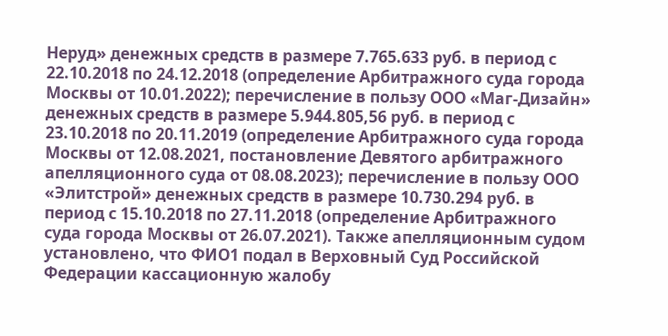Неруд» денежных средств в размере 7.765.633 руб. в период с 22.10.2018 по 24.12.2018 (определение Арбитражного суда города Москвы от 10.01.2022); перечисление в пользу ООО «Маг-Дизайн» денежных средств в размере 5.944.805,56 руб. в период с 23.10.2018 по 20.11.2019 (определение Арбитражного суда города Москвы от 12.08.2021, постановление Девятого арбитражного апелляционного суда от 08.08.2023); перечисление в пользу ООО «Элитстрой» денежных средств в размере 10.730.294 руб. в период с 15.10.2018 по 27.11.2018 (определение Арбитражного суда города Москвы от 26.07.2021). Также апелляционным судом установлено, что ФИО1 подал в Верховный Суд Российской Федерации кассационную жалобу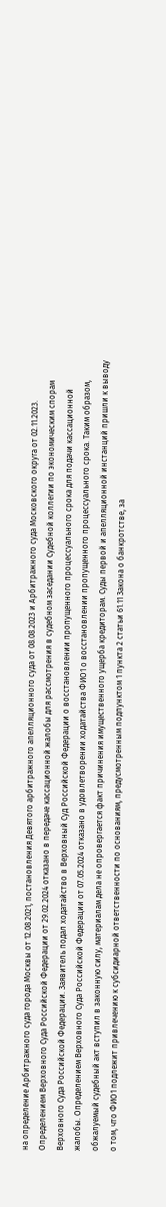на определение Арбитражного суда города Москвы от 12.08.2021, постановления Девятого арбитражного апелляционного суда от 08.08.2023 и Арбитражного суда Московского округа от 02.11.2023. Определением Верховного Суда Российской Федерации от 29.02.2024 отказано в передаче кассационной жалобы для рассмотрения в судебном заседании Судебной коллегии по экономическим спорам Верховного Суда Российской Федерации. Заявитель подал ходатайство в Верховный Суд Российской Федерации о восстановлении пропущенного процессуального срока для подачи кассационной жалобы. Определением Верховного Суда Российской Федерации от 07.05.2024 отказано в удовлетворении ходатайства ФИО1 о восстановлении пропущенного процессуального срока. Таким образом, обжалуемый судебный акт вступил в законную силу, материалам дела не опровергается факт причинения имущественного ущерба кредиторам. Суды первой и апелляционной инстанций пришли к выводу о том, что ФИО1 подлежит привлечению к субсидиарной ответственности по основаниям, предусмотренным подпунктом 1 пункта 2 статьи 61.11 Закона о банкротстве, за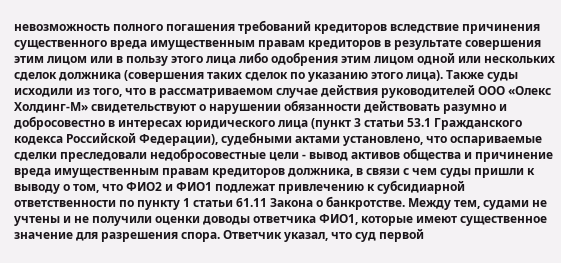невозможность полного погашения требований кредиторов вследствие причинения существенного вреда имущественным правам кредиторов в результате совершения этим лицом или в пользу этого лица либо одобрения этим лицом одной или нескольких сделок должника (совершения таких сделок по указанию этого лица). Также суды исходили из того, что в рассматриваемом случае действия руководителей ООО «Олекс Холдинг-М» свидетельствуют о нарушении обязанности действовать разумно и добросовестно в интересах юридического лица (пункт 3 статьи 53.1 Гражданского кодекса Российской Федерации), судебными актами установлено, что оспариваемые сделки преследовали недобросовестные цели - вывод активов общества и причинение вреда имущественным правам кредиторов должника, в связи с чем суды пришли к выводу о том, что ФИО2 и ФИО1 подлежат привлечению к субсидиарной ответственности по пункту 1 статьи 61.11 Закона о банкротстве. Между тем, судами не учтены и не получили оценки доводы ответчика ФИО1, которые имеют существенное значение для разрешения спора. Ответчик указал, что суд первой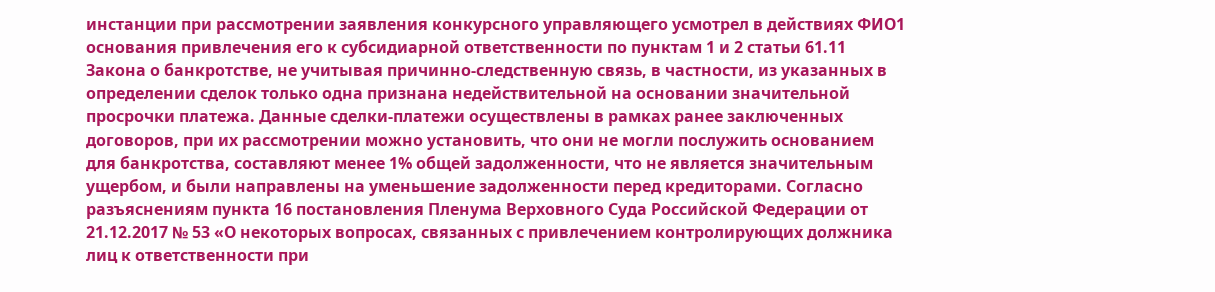инстанции при рассмотрении заявления конкурсного управляющего усмотрел в действиях ФИО1 основания привлечения его к субсидиарной ответственности по пунктам 1 и 2 статьи 61.11 Закона о банкротстве, не учитывая причинно-следственную связь, в частности, из указанных в определении сделок только одна признана недействительной на основании значительной просрочки платежа. Данные сделки-платежи осуществлены в рамках ранее заключенных договоров, при их рассмотрении можно установить, что они не могли послужить основанием для банкротства, составляют менее 1% общей задолженности, что не является значительным ущербом, и были направлены на уменьшение задолженности перед кредиторами. Согласно разъяснениям пункта 16 постановления Пленума Верховного Суда Российской Федерации от 21.12.2017 № 53 «О некоторых вопросах, связанных с привлечением контролирующих должника лиц к ответственности при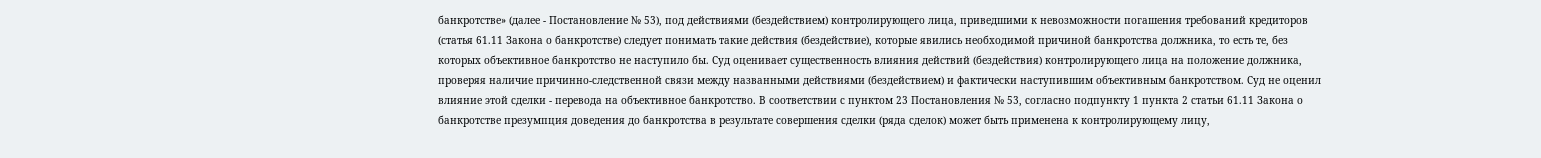банкротстве» (далее - Постановление № 53), под действиями (бездействием) контролирующего лица, приведшими к невозможности погашения требований кредиторов (статья 61.11 Закона о банкротстве) следует понимать такие действия (бездействие), которые явились необходимой причиной банкротства должника, то есть те, без которых объективное банкротство не наступило бы. Суд оценивает существенность влияния действий (бездействия) контролирующего лица на положение должника, проверяя наличие причинно-следственной связи между названными действиями (бездействием) и фактически наступившим объективным банкротством. Суд не оценил влияние этой сделки - перевода на объективное банкротство. В соответствии с пунктом 23 Постановления № 53, согласно подпункту 1 пункта 2 статьи 61.11 Закона о банкротстве презумпция доведения до банкротства в результате совершения сделки (ряда сделок) может быть применена к контролирующему лицу,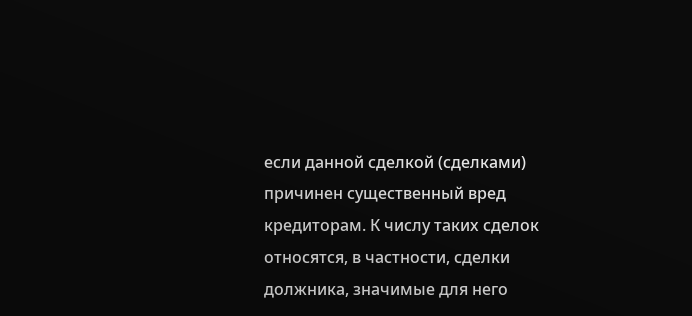если данной сделкой (сделками) причинен существенный вред кредиторам. К числу таких сделок относятся, в частности, сделки должника, значимые для него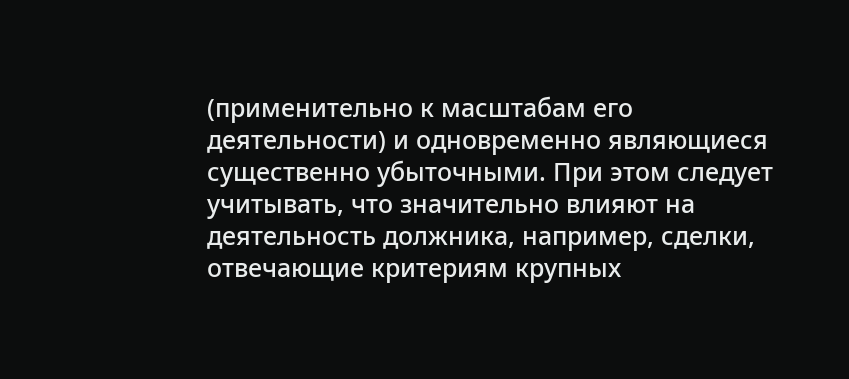(применительно к масштабам его деятельности) и одновременно являющиеся существенно убыточными. При этом следует учитывать, что значительно влияют на деятельность должника, например, сделки, отвечающие критериям крупных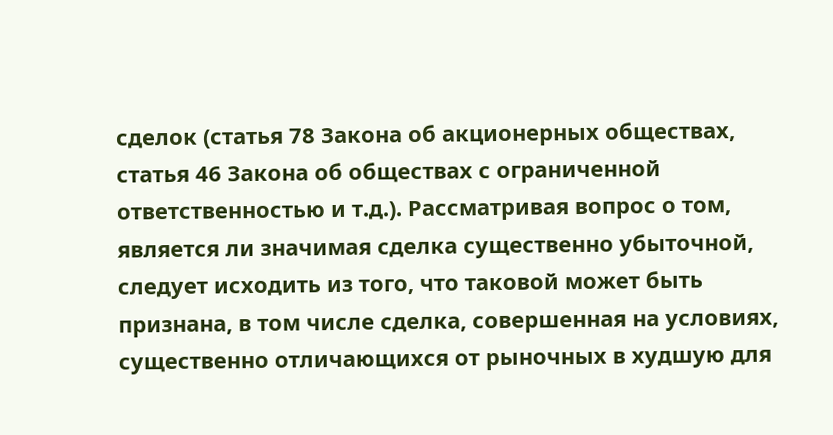сделок (статья 78 Закона об акционерных обществах, статья 46 Закона об обществах с ограниченной ответственностью и т.д.). Рассматривая вопрос о том, является ли значимая сделка существенно убыточной, следует исходить из того, что таковой может быть признана, в том числе сделка, совершенная на условиях, существенно отличающихся от рыночных в худшую для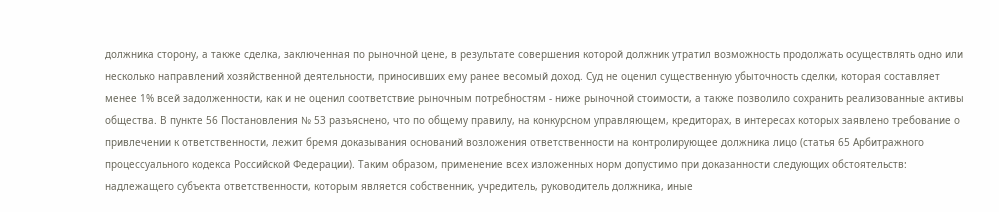должника сторону, а также сделка, заключенная по рыночной цене, в результате совершения которой должник утратил возможность продолжать осуществлять одно или несколько направлений хозяйственной деятельности, приносивших ему ранее весомый доход. Суд не оценил существенную убыточность сделки, которая составляет менее 1% всей задолженности, как и не оценил соответствие рыночным потребностям - ниже рыночной стоимости, а также позволило сохранить реализованные активы общества. В пункте 56 Постановления № 53 разъяснено, что по общему правилу, на конкурсном управляющем, кредиторах, в интересах которых заявлено требование о привлечении к ответственности, лежит бремя доказывания оснований возложения ответственности на контролирующее должника лицо (статья 65 Арбитражного процессуального кодекса Российской Федерации). Таким образом, применение всех изложенных норм допустимо при доказанности следующих обстоятельств: надлежащего субъекта ответственности, которым является собственник, учредитель, руководитель должника, иные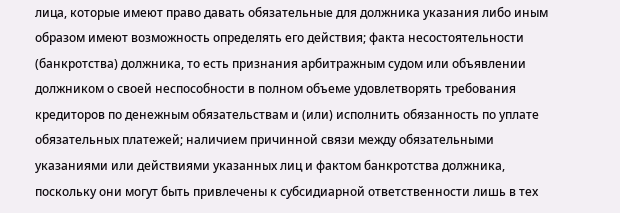лица, которые имеют право давать обязательные для должника указания либо иным образом имеют возможность определять его действия; факта несостоятельности (банкротства) должника, то есть признания арбитражным судом или объявлении должником о своей неспособности в полном объеме удовлетворять требования кредиторов по денежным обязательствам и (или) исполнить обязанность по уплате обязательных платежей; наличием причинной связи между обязательными указаниями или действиями указанных лиц и фактом банкротства должника, поскольку они могут быть привлечены к субсидиарной ответственности лишь в тех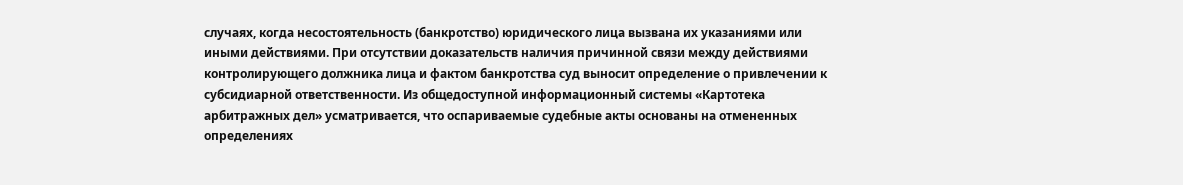случаях, когда несостоятельность (банкротство) юридического лица вызвана их указаниями или иными действиями. При отсутствии доказательств наличия причинной связи между действиями контролирующего должника лица и фактом банкротства суд выносит определение о привлечении к субсидиарной ответственности. Из общедоступной информационный системы «Картотека арбитражных дел» усматривается, что оспариваемые судебные акты основаны на отмененных определениях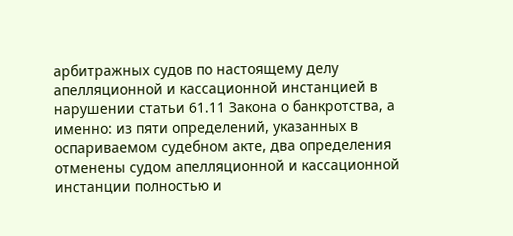арбитражных судов по настоящему делу апелляционной и кассационной инстанцией в нарушении статьи 61.11 Закона о банкротства, а именно: из пяти определений, указанных в оспариваемом судебном акте, два определения отменены судом апелляционной и кассационной инстанции полностью и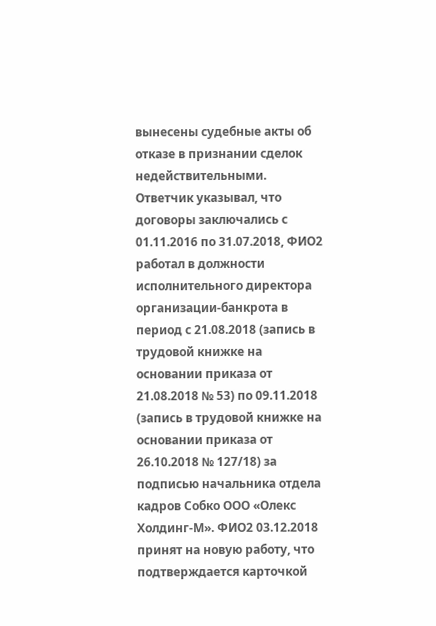вынесены судебные акты об отказе в признании сделок недействительными. Ответчик указывал, что договоры заключались с 01.11.2016 по 31.07.2018, ФИО2 работал в должности исполнительного директора организации-банкрота в период с 21.08.2018 (запись в трудовой книжке на основании приказа от 21.08.2018 № 53) по 09.11.2018 (запись в трудовой книжке на основании приказа от 26.10.2018 № 127/18) за подписью начальника отдела кадров Собко ООО «Олекс Холдинг-М». ФИО2 03.12.2018 принят на новую работу, что подтверждается карточкой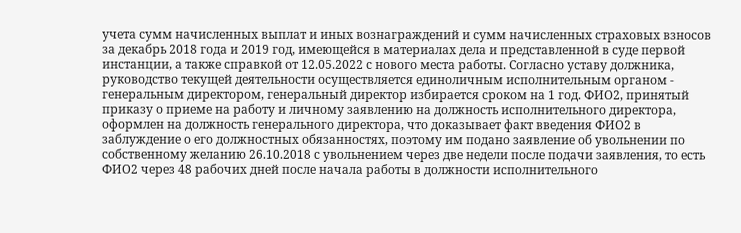учета сумм начисленных выплат и иных вознаграждений и сумм начисленных страховых взносов за декабрь 2018 года и 2019 год, имеющейся в материалах дела и представленной в суде первой инстанции, а также справкой от 12.05.2022 с нового места работы. Согласно уставу должника, руководство текущей деятельности осуществляется единоличным исполнительным органом - генеральным директором, генеральный директор избирается сроком на 1 год. ФИО2, принятый приказу о приеме на работу и личному заявлению на должность исполнительного директора, оформлен на должность генерального директора, что доказывает факт введения ФИО2 в заблуждение о его должностных обязанностях, поэтому им подано заявление об увольнении по собственному желанию 26.10.2018 с увольнением через две недели после подачи заявления, то есть ФИО2 через 48 рабочих дней после начала работы в должности исполнительного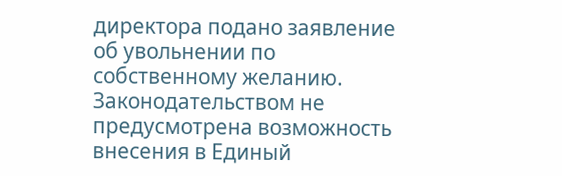директора подано заявление об увольнении по собственному желанию. Законодательством не предусмотрена возможность внесения в Единый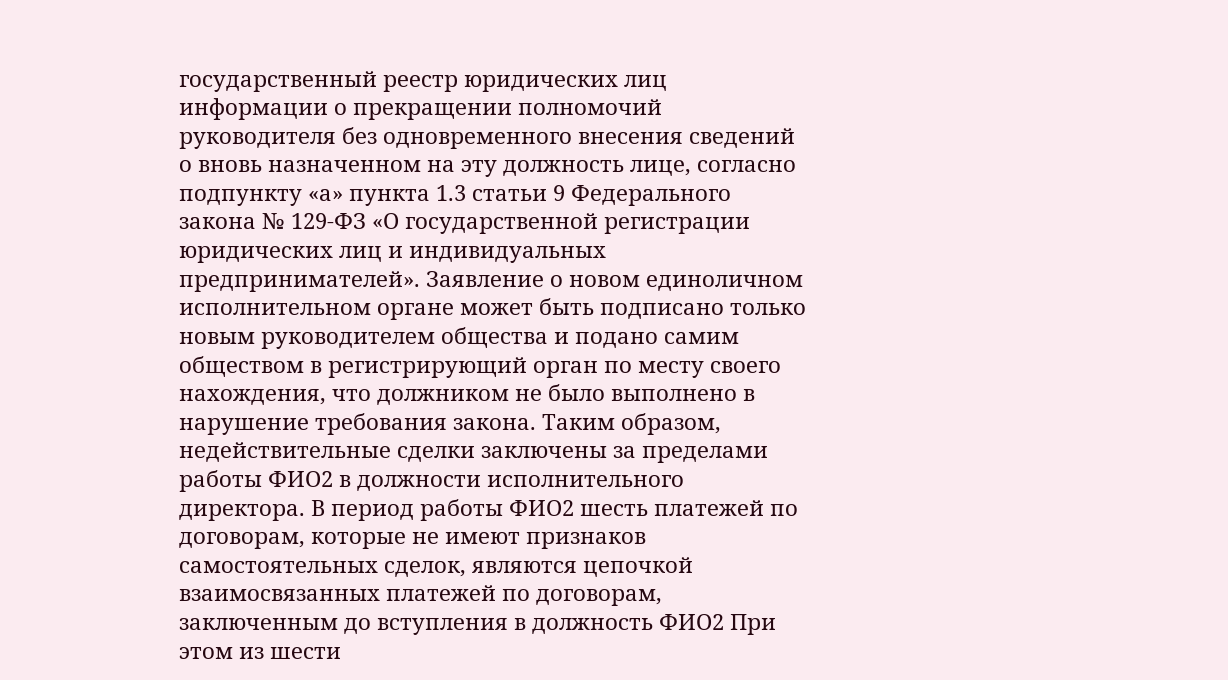государственный реестр юридических лиц информации о прекращении полномочий руководителя без одновременного внесения сведений о вновь назначенном на эту должность лице, согласно подпункту «а» пункта 1.3 статьи 9 Федерального закона № 129-ФЗ «О государственной регистрации юридических лиц и индивидуальных предпринимателей». Заявление о новом единоличном исполнительном органе может быть подписано только новым руководителем общества и подано самим обществом в регистрирующий орган по месту своего нахождения, что должником не было выполнено в нарушение требования закона. Таким образом, недействительные сделки заключены за пределами работы ФИО2 в должности исполнительного директора. В период работы ФИО2 шесть платежей по договорам, которые не имеют признаков самостоятельных сделок, являются цепочкой взаимосвязанных платежей по договорам, заключенным до вступления в должность ФИО2 При этом из шести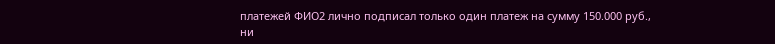платежей ФИО2 лично подписал только один платеж на сумму 150.000 руб., ни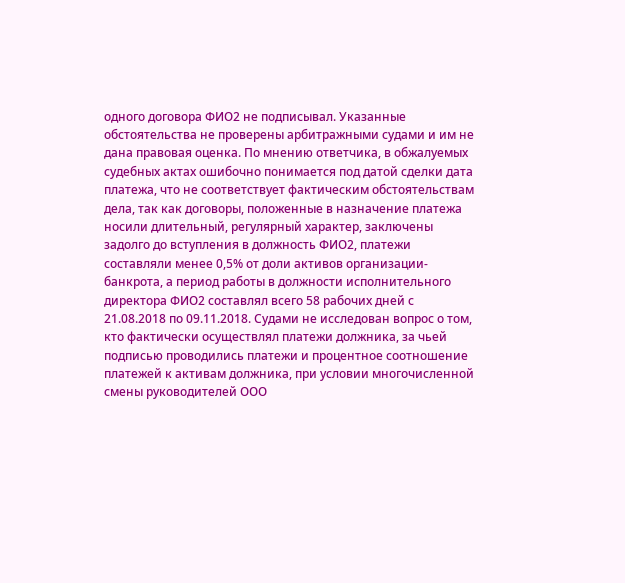одного договора ФИО2 не подписывал. Указанные обстоятельства не проверены арбитражными судами и им не дана правовая оценка. По мнению ответчика, в обжалуемых судебных актах ошибочно понимается под датой сделки дата платежа, что не соответствует фактическим обстоятельствам дела, так как договоры, положенные в назначение платежа носили длительный, регулярный характер, заключены задолго до вступления в должность ФИО2, платежи составляли менее 0,5% от доли активов организации-банкрота, а период работы в должности исполнительного директора ФИО2 составлял всего 58 рабочих дней с 21.08.2018 по 09.11.2018. Судами не исследован вопрос о том, кто фактически осуществлял платежи должника, за чьей подписью проводились платежи и процентное соотношение платежей к активам должника, при условии многочисленной смены руководителей ООО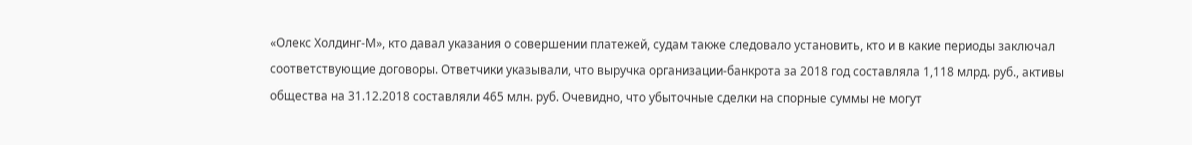«Олекс Холдинг-М», кто давал указания о совершении платежей, судам также следовало установить, кто и в какие периоды заключал соответствующие договоры. Ответчики указывали, что выручка организации-банкрота за 2018 год составляла 1,118 млрд. руб., активы общества на 31.12.2018 составляли 465 млн. руб. Очевидно, что убыточные сделки на спорные суммы не могут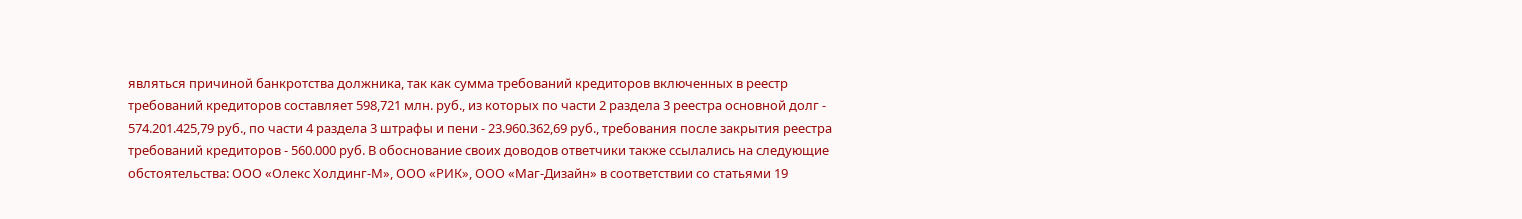являться причиной банкротства должника, так как сумма требований кредиторов включенных в реестр требований кредиторов составляет 598,721 млн. руб., из которых по части 2 раздела 3 реестра основной долг - 574.201.425,79 руб., по части 4 раздела 3 штрафы и пени - 23.960.362,69 руб., требования после закрытия реестра требований кредиторов - 560.000 руб. В обоснование своих доводов ответчики также ссылались на следующие обстоятельства: ООО «Олекс Холдинг-М», ООО «РИК», ООО «Маг-Дизайн» в соответствии со статьями 19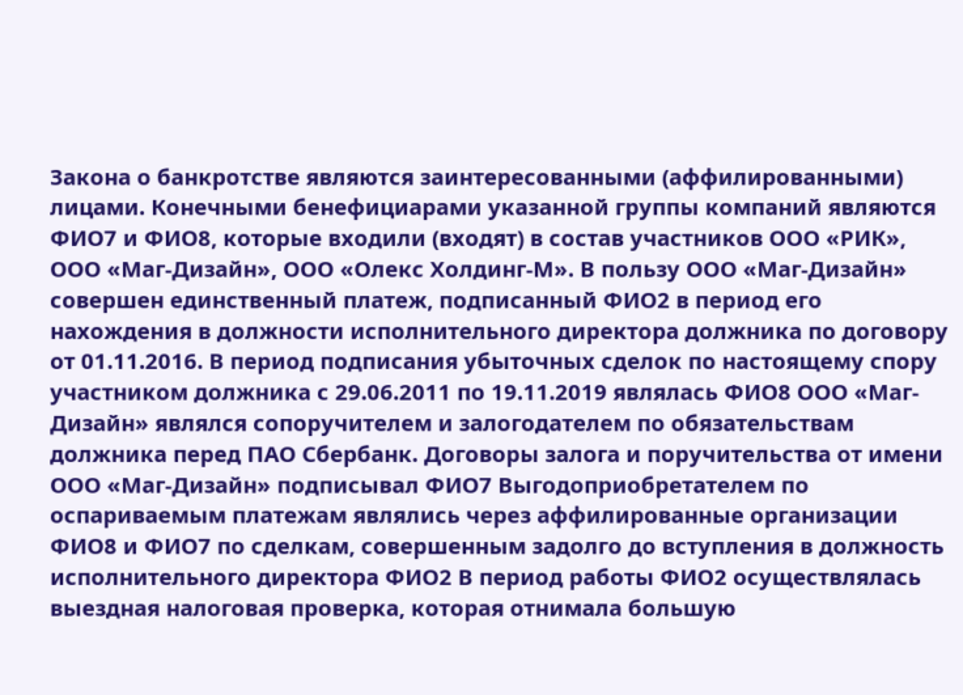Закона о банкротстве являются заинтересованными (аффилированными) лицами. Конечными бенефициарами указанной группы компаний являются ФИО7 и ФИО8, которые входили (входят) в состав участников ООО «РИК», ООО «Маг-Дизайн», ООО «Олекс Холдинг-М». В пользу ООО «Маг-Дизайн» совершен единственный платеж, подписанный ФИО2 в период его нахождения в должности исполнительного директора должника по договору от 01.11.2016. В период подписания убыточных сделок по настоящему спору участником должника с 29.06.2011 по 19.11.2019 являлась ФИО8 ООО «Маг-Дизайн» являлся сопоручителем и залогодателем по обязательствам должника перед ПАО Сбербанк. Договоры залога и поручительства от имени ООО «Маг-Дизайн» подписывал ФИО7 Выгодоприобретателем по оспариваемым платежам являлись через аффилированные организации ФИО8 и ФИО7 по сделкам, совершенным задолго до вступления в должность исполнительного директора ФИО2 В период работы ФИО2 осуществлялась выездная налоговая проверка, которая отнимала большую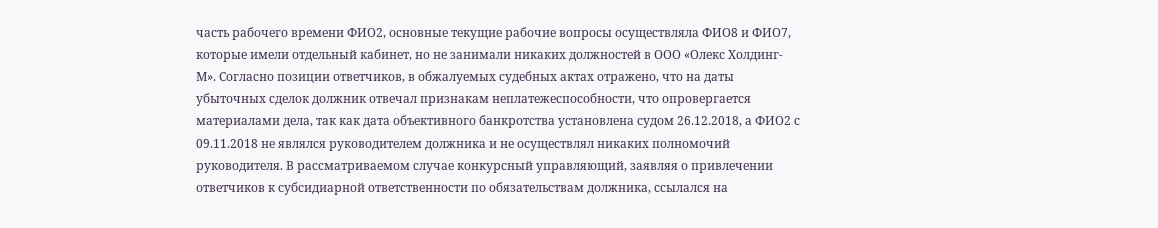часть рабочего времени ФИО2, основные текущие рабочие вопросы осуществляла ФИО8 и ФИО7, которые имели отдельный кабинет, но не занимали никаких должностей в ООО «Олекс Холдинг-М». Согласно позиции ответчиков, в обжалуемых судебных актах отражено, что на даты убыточных сделок должник отвечал признакам неплатежеспособности, что опровергается материалами дела, так как дата объективного банкротства установлена судом 26.12.2018, а ФИО2 с 09.11.2018 не являлся руководителем должника и не осуществлял никаких полномочий руководителя. В рассматриваемом случае конкурсный управляющий, заявляя о привлечении ответчиков к субсидиарной ответственности по обязательствам должника, ссылался на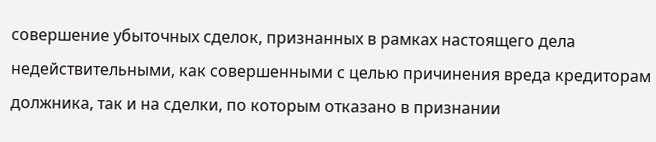совершение убыточных сделок, признанных в рамках настоящего дела недействительными, как совершенными с целью причинения вреда кредиторам должника, так и на сделки, по которым отказано в признании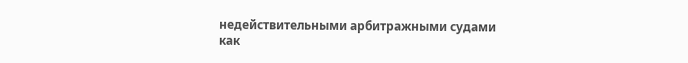недействительными арбитражными судами как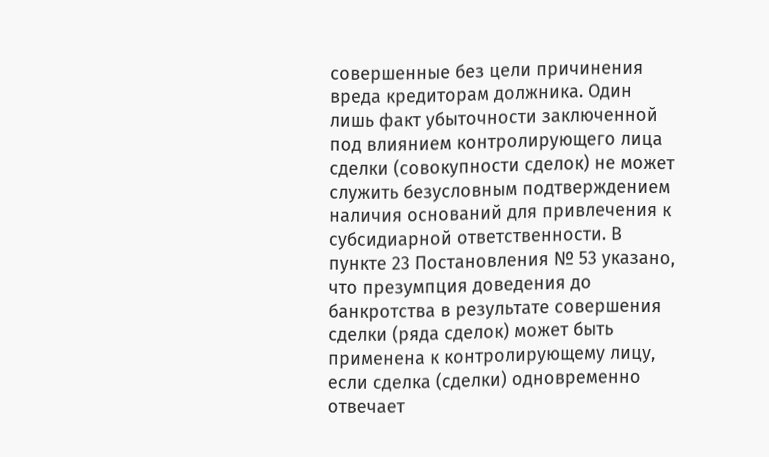совершенные без цели причинения вреда кредиторам должника. Один лишь факт убыточности заключенной под влиянием контролирующего лица сделки (совокупности сделок) не может служить безусловным подтверждением наличия оснований для привлечения к субсидиарной ответственности. В пункте 23 Постановления № 53 указано, что презумпция доведения до банкротства в результате совершения сделки (ряда сделок) может быть применена к контролирующему лицу, если сделка (сделки) одновременно отвечает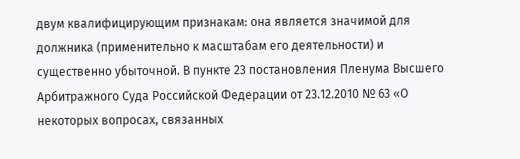двум квалифицирующим признакам: она является значимой для должника (применительно к масштабам его деятельности) и существенно убыточной. В пункте 23 постановления Пленума Высшего Арбитражного Суда Российской Федерации от 23.12.2010 № 63 «О некоторых вопросах, связанных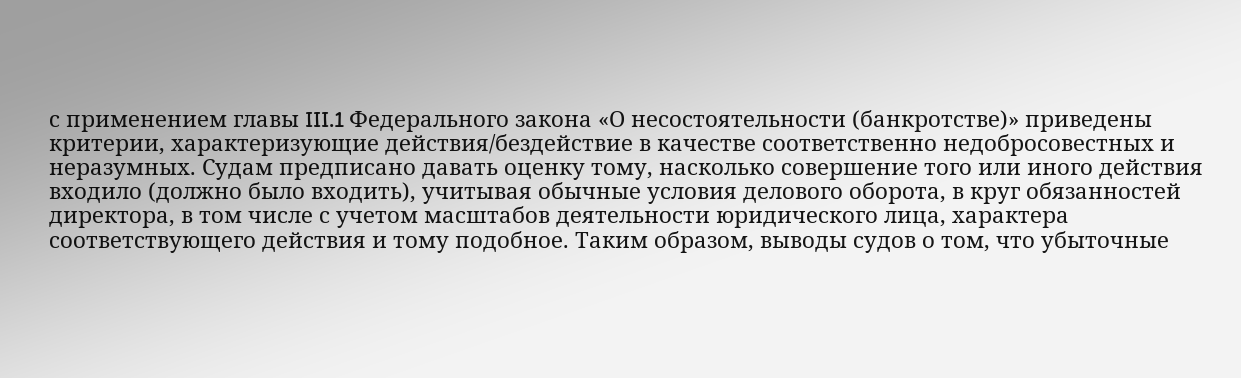с применением главы III.1 Федерального закона «О несостоятельности (банкротстве)» приведены критерии, характеризующие действия/бездействие в качестве соответственно недобросовестных и неразумных. Судам предписано давать оценку тому, насколько совершение того или иного действия входило (должно было входить), учитывая обычные условия делового оборота, в круг обязанностей директора, в том числе с учетом масштабов деятельности юридического лица, характера соответствующего действия и тому подобное. Таким образом, выводы судов о том, что убыточные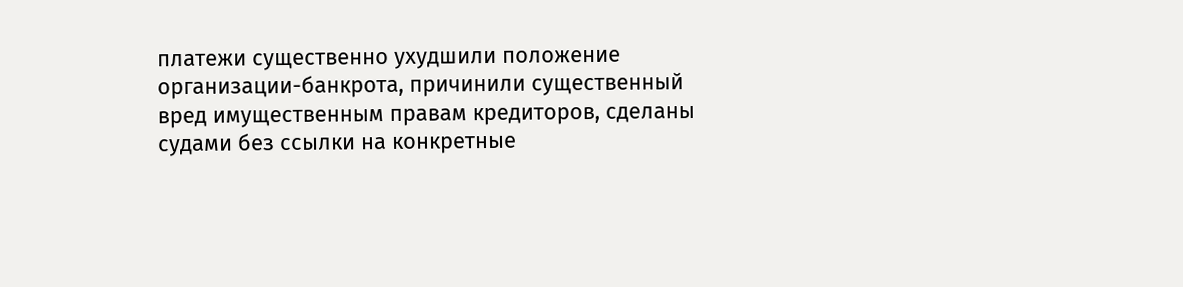платежи существенно ухудшили положение организации-банкрота, причинили существенный вред имущественным правам кредиторов, сделаны судами без ссылки на конкретные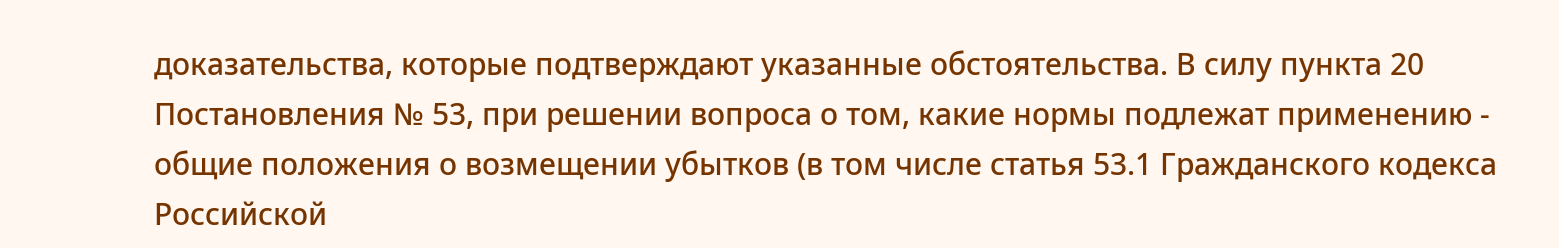доказательства, которые подтверждают указанные обстоятельства. В силу пункта 20 Постановления № 53, при решении вопроса о том, какие нормы подлежат применению - общие положения о возмещении убытков (в том числе статья 53.1 Гражданского кодекса Российской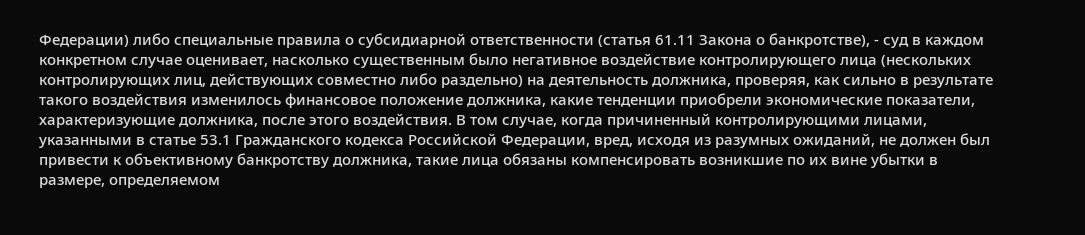Федерации) либо специальные правила о субсидиарной ответственности (статья 61.11 Закона о банкротстве), - суд в каждом конкретном случае оценивает, насколько существенным было негативное воздействие контролирующего лица (нескольких контролирующих лиц, действующих совместно либо раздельно) на деятельность должника, проверяя, как сильно в результате такого воздействия изменилось финансовое положение должника, какие тенденции приобрели экономические показатели, характеризующие должника, после этого воздействия. В том случае, когда причиненный контролирующими лицами, указанными в статье 53.1 Гражданского кодекса Российской Федерации, вред, исходя из разумных ожиданий, не должен был привести к объективному банкротству должника, такие лица обязаны компенсировать возникшие по их вине убытки в размере, определяемом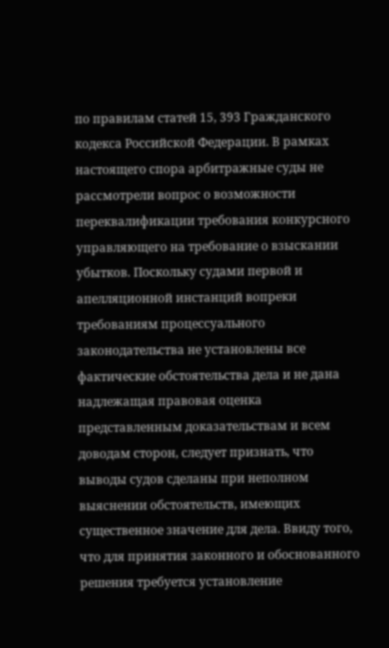по правилам статей 15, 393 Гражданского кодекса Российской Федерации. В рамках настоящего спора арбитражные суды не рассмотрели вопрос о возможности переквалификации требования конкурсного управляющего на требование о взыскании убытков. Поскольку судами первой и апелляционной инстанций вопреки требованиям процессуального законодательства не установлены все фактические обстоятельства дела и не дана надлежащая правовая оценка представленным доказательствам и всем доводам сторон, следует признать, что выводы судов сделаны при неполном выяснении обстоятельств, имеющих существенное значение для дела. Ввиду того, что для принятия законного и обоснованного решения требуется установление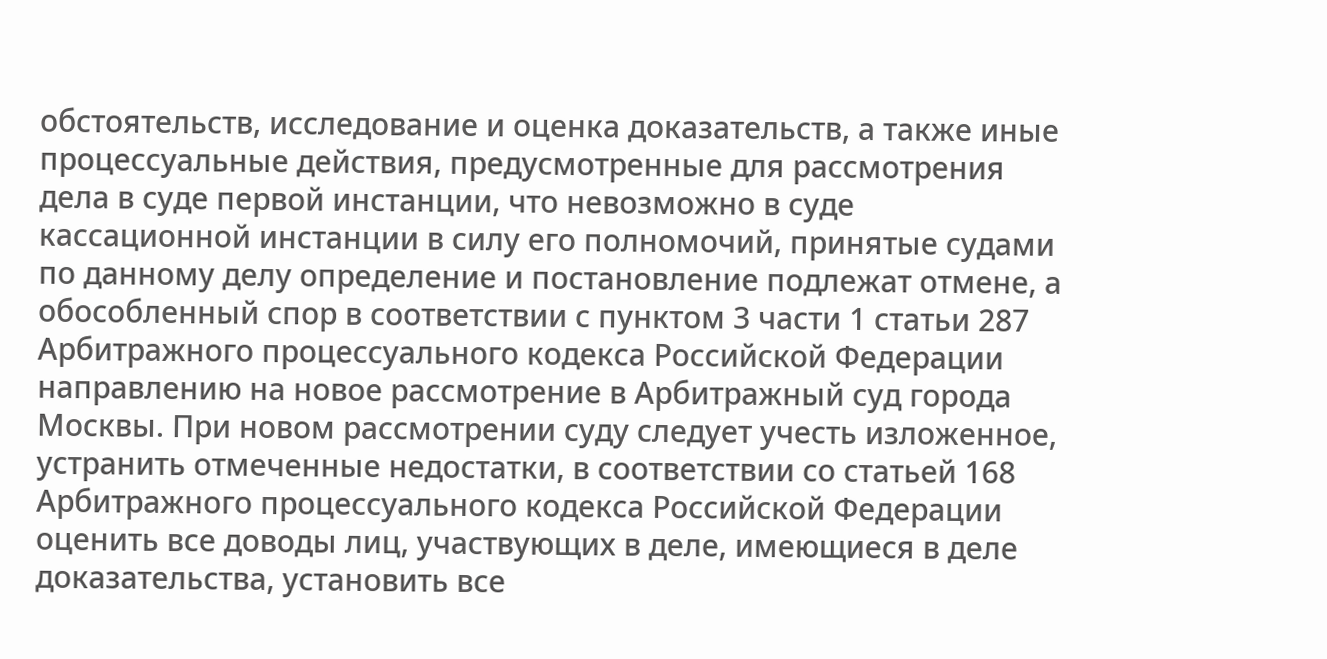обстоятельств, исследование и оценка доказательств, а также иные процессуальные действия, предусмотренные для рассмотрения дела в суде первой инстанции, что невозможно в суде кассационной инстанции в силу его полномочий, принятые судами по данному делу определение и постановление подлежат отмене, а обособленный спор в соответствии с пунктом 3 части 1 статьи 287 Арбитражного процессуального кодекса Российской Федерации направлению на новое рассмотрение в Арбитражный суд города Москвы. При новом рассмотрении суду следует учесть изложенное, устранить отмеченные недостатки, в соответствии со статьей 168 Арбитражного процессуального кодекса Российской Федерации оценить все доводы лиц, участвующих в деле, имеющиеся в деле доказательства, установить все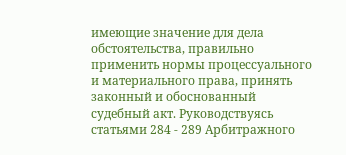имеющие значение для дела обстоятельства, правильно применить нормы процессуального и материального права, принять законный и обоснованный судебный акт. Руководствуясь статьями 284 - 289 Арбитражного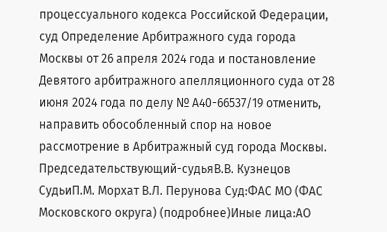процессуального кодекса Российской Федерации, суд Определение Арбитражного суда города Москвы от 26 апреля 2024 года и постановление Девятого арбитражного апелляционного суда от 28 июня 2024 года по делу № А40-66537/19 отменить, направить обособленный спор на новое рассмотрение в Арбитражный суд города Москвы. Председательствующий-судьяВ.В. Кузнецов СудьиП.М. Морхат В.Л. Перунова Суд:ФАС МО (ФАС Московского округа) (подробнее)Иные лица:АО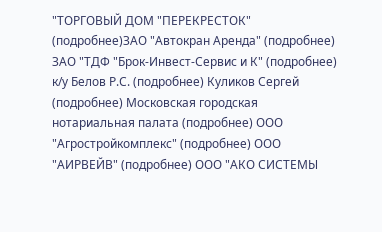"ТОРГОВЫЙ ДОМ "ПЕРЕКРЕСТОК" (подробнее)ЗАО "Автокран Аренда" (подробнее) ЗАО "ТДФ "Брок-Инвест-Сервис и К" (подробнее) к/у Белов Р.С. (подробнее) Куликов Сергей (подробнее) Московская городская нотариальная палата (подробнее) ООО "Агростройкомплекс" (подробнее) ООО "АИРВЕЙВ" (подробнее) ООО "АКО СИСТЕМЫ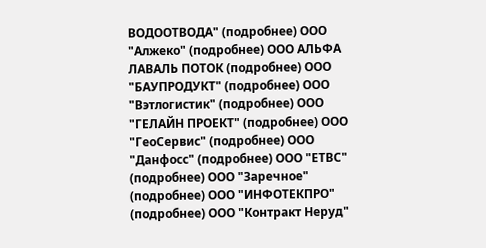ВОДООТВОДА" (подробнее) ООО "Алжеко" (подробнее) ООО АЛЬФА ЛАВАЛЬ ПОТОК (подробнее) ООО "БАУПРОДУКТ" (подробнее) ООО "Вэтлогистик" (подробнее) ООО "ГЕЛАЙН ПРОЕКТ" (подробнее) ООО "ГеоСервис" (подробнее) ООО "Данфосс" (подробнее) ООО "ЕТВС" (подробнее) ООО "Заречное" (подробнее) ООО "ИНФОТЕКПРО" (подробнее) ООО "Контракт Неруд"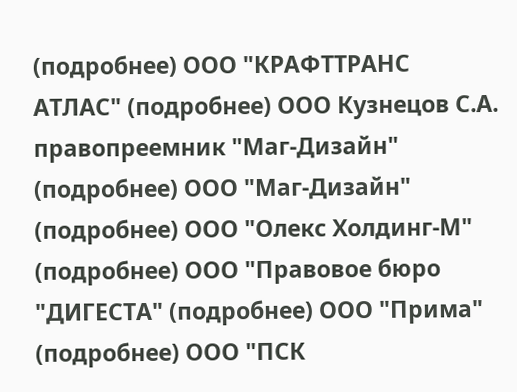(подробнее) ООО "КРАФТТРАНС АТЛАС" (подробнее) ООО Кузнецов С.А. правопреемник "Маг-Дизайн" (подробнее) ООО "Маг-Дизайн" (подробнее) ООО "Олекс Холдинг-М" (подробнее) ООО "Правовое бюро "ДИГЕСТА" (подробнее) ООО "Прима" (подробнее) ООО "ПСК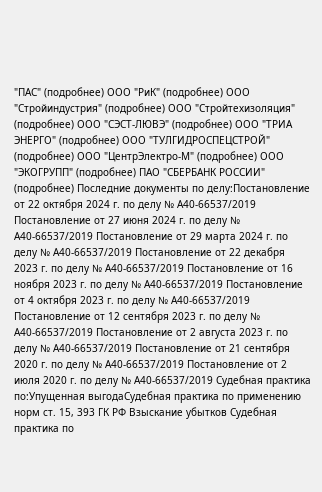"ПАС" (подробнее) ООО "РиК" (подробнее) ООО "Стройиндустрия" (подробнее) ООО "Стройтехизоляция" (подробнее) ООО "СЭСТ-ЛЮВЭ" (подробнее) ООО "ТРИА ЭНЕРГО" (подробнее) ООО "ТУЛГИДРОСПЕЦСТРОЙ" (подробнее) ООО "ЦентрЭлектро-М" (подробнее) ООО "ЭКОГРУПП" (подробнее) ПАО "СБЕРБАНК РОССИИ" (подробнее) Последние документы по делу:Постановление от 22 октября 2024 г. по делу № А40-66537/2019 Постановление от 27 июня 2024 г. по делу № А40-66537/2019 Постановление от 29 марта 2024 г. по делу № А40-66537/2019 Постановление от 22 декабря 2023 г. по делу № А40-66537/2019 Постановление от 16 ноября 2023 г. по делу № А40-66537/2019 Постановление от 4 октября 2023 г. по делу № А40-66537/2019 Постановление от 12 сентября 2023 г. по делу № А40-66537/2019 Постановление от 2 августа 2023 г. по делу № А40-66537/2019 Постановление от 21 сентября 2020 г. по делу № А40-66537/2019 Постановление от 2 июля 2020 г. по делу № А40-66537/2019 Судебная практика по:Упущенная выгодаСудебная практика по применению норм ст. 15, 393 ГК РФ Взыскание убытков Судебная практика по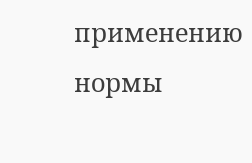применению нормы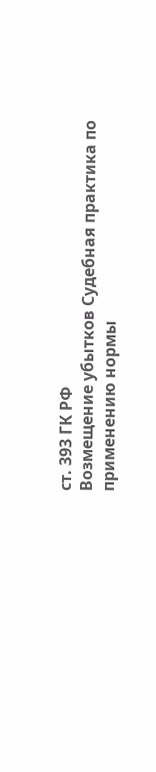ст. 393 ГК РФ
Возмещение убытков Судебная практика по применению нормы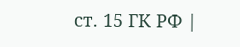ст. 15 ГК РФ |